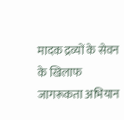मादक द्रव्यों के सेवन के खिलाफ जागरूकता अभियान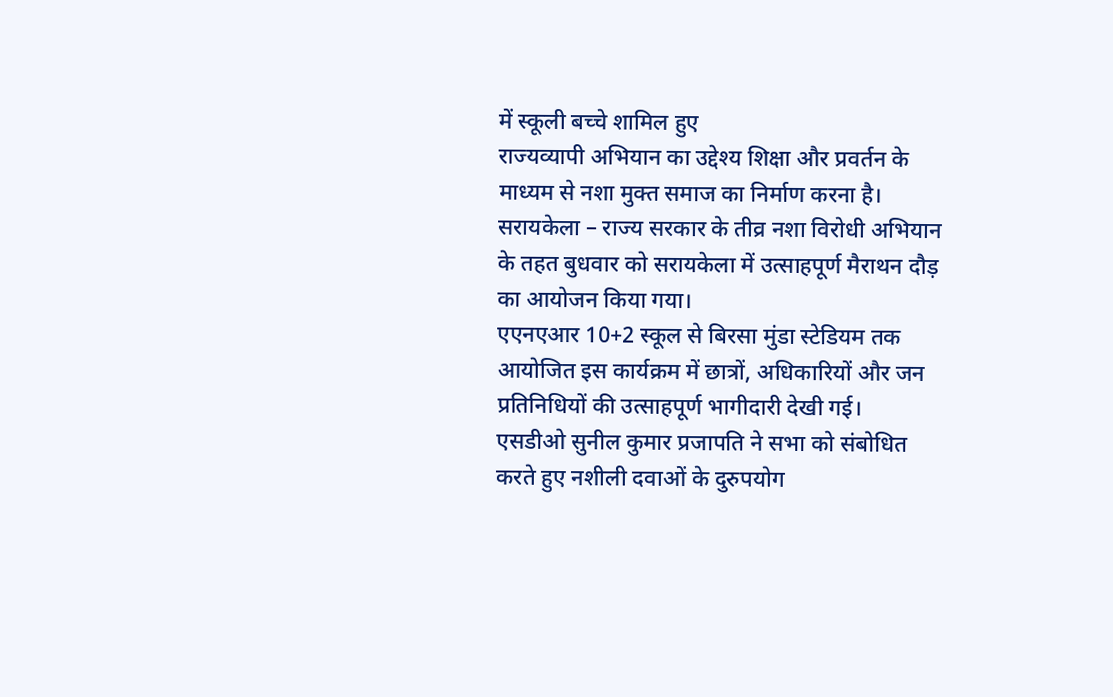में स्कूली बच्चे शामिल हुए
राज्यव्यापी अभियान का उद्देश्य शिक्षा और प्रवर्तन के माध्यम से नशा मुक्त समाज का निर्माण करना है।
सरायकेला – राज्य सरकार के तीव्र नशा विरोधी अभियान के तहत बुधवार को सरायकेला में उत्साहपूर्ण मैराथन दौड़ का आयोजन किया गया।
एएनएआर 10+2 स्कूल से बिरसा मुंडा स्टेडियम तक आयोजित इस कार्यक्रम में छात्रों, अधिकारियों और जन प्रतिनिधियों की उत्साहपूर्ण भागीदारी देखी गई।
एसडीओ सुनील कुमार प्रजापति ने सभा को संबोधित करते हुए नशीली दवाओं के दुरुपयोग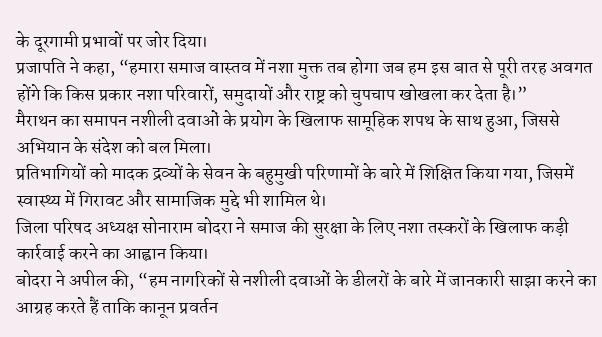के दूरगामी प्रभावों पर जोर दिया।
प्रजापति ने कहा, “हमारा समाज वास्तव में नशा मुक्त तब होगा जब हम इस बात से पूरी तरह अवगत होंगे कि किस प्रकार नशा परिवारों, समुदायों और राष्ट्र को चुपचाप खोखला कर देता है।”
मैराथन का समापन नशीली दवाओं के प्रयोग के खिलाफ सामूहिक शपथ के साथ हुआ, जिससे अभियान के संदेश को बल मिला।
प्रतिभागियों को मादक द्रव्यों के सेवन के बहुमुखी परिणामों के बारे में शिक्षित किया गया, जिसमें स्वास्थ्य में गिरावट और सामाजिक मुद्दे भी शामिल थे।
जिला परिषद अध्यक्ष सोनाराम बोदरा ने समाज की सुरक्षा के लिए नशा तस्करों के खिलाफ कड़ी कार्रवाई करने का आह्वान किया।
बोदरा ने अपील की, “हम नागरिकों से नशीली दवाओं के डीलरों के बारे में जानकारी साझा करने का आग्रह करते हैं ताकि कानून प्रवर्तन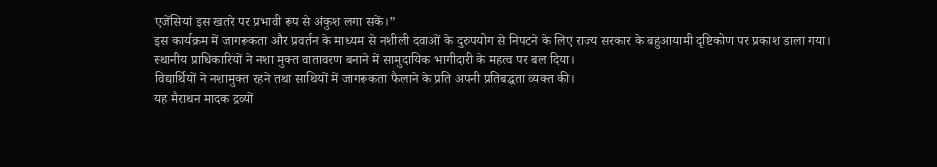एजेंसियां इस खतरे पर प्रभावी रूप से अंकुश लगा सकें।”
इस कार्यक्रम में जागरूकता और प्रवर्तन के माध्यम से नशीली दवाओं के दुरुपयोग से निपटने के लिए राज्य सरकार के बहुआयामी दृष्टिकोण पर प्रकाश डाला गया।
स्थानीय प्राधिकारियों ने नशा मुक्त वातावरण बनाने में सामुदायिक भागीदारी के महत्व पर बल दिया।
विद्यार्थियों ने नशामुक्त रहने तथा साथियों में जागरूकता फैलाने के प्रति अपनी प्रतिबद्धता व्यक्त की।
यह मैराथन मादक द्रव्यों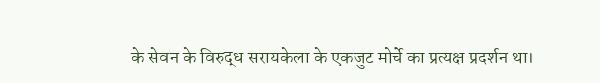के सेवन के विरुद्ध सरायकेला के एकजुट मोर्चे का प्रत्यक्ष प्रदर्शन था।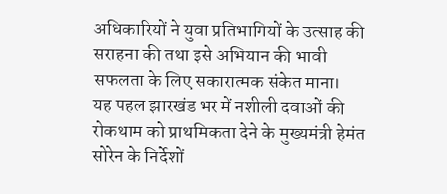अधिकारियों ने युवा प्रतिभागियों के उत्साह की सराहना की तथा इसे अभियान की भावी सफलता के लिए सकारात्मक संकेत माना।
यह पहल झारखंड भर में नशीली दवाओं की रोकथाम को प्राथमिकता देने के मुख्यमंत्री हेमंत सोरेन के निर्देशों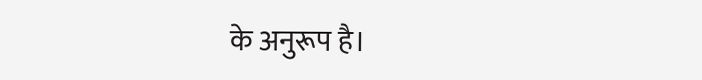के अनुरूप है।